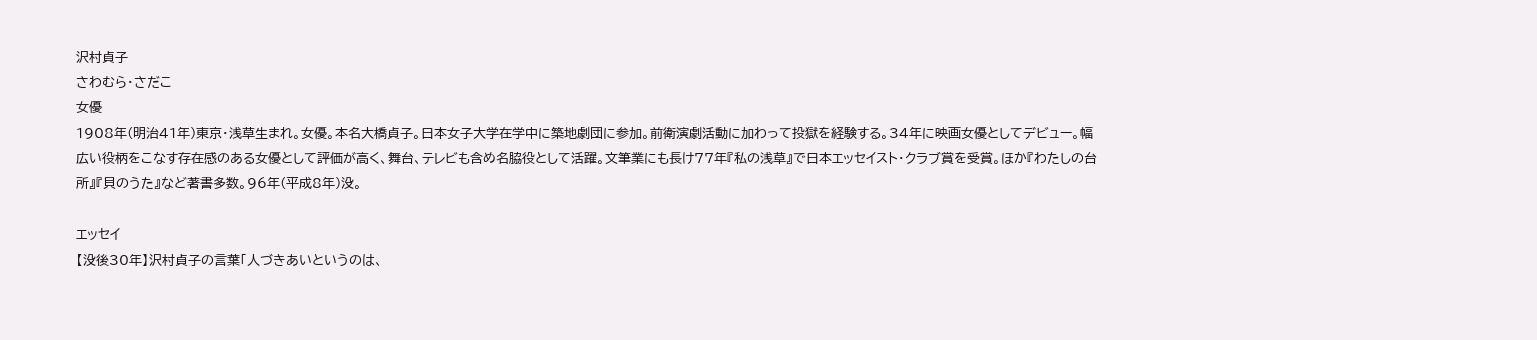沢村貞子
さわむら・さだこ
女優
1908年(明治41年)東京・浅草生まれ。女優。本名大橋貞子。日本女子大学在学中に築地劇団に参加。前衛演劇活動に加わって投獄を経験する。34年に映画女優としてデビュー。幅広い役柄をこなす存在感のある女優として評価が高く、舞台、テレビも含め名脇役として活躍。文筆業にも長け77年『私の浅草』で日本エッセイスト・クラブ賞を受賞。ほか『わたしの台所』『貝のうた』など著書多数。96年(平成8年)没。

エッセイ
【没後30年】沢村貞子の言葉「人づきあいというのは、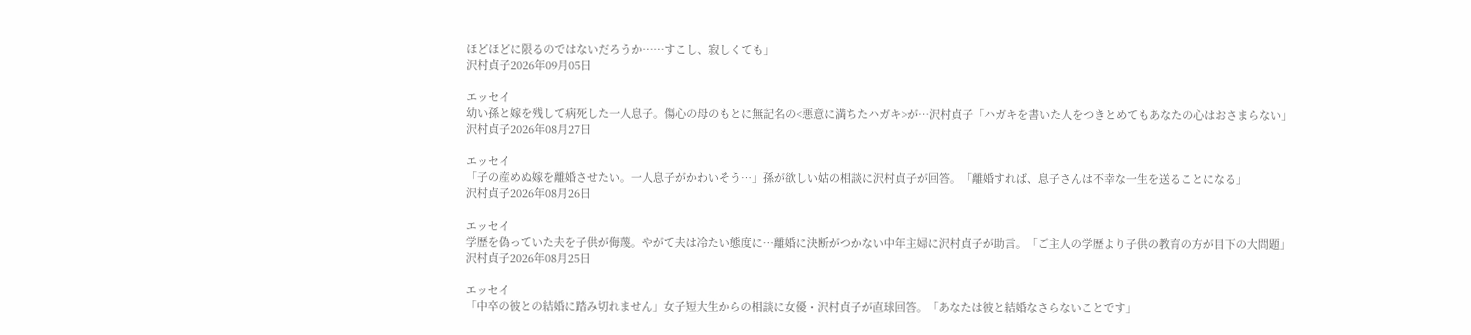ほどほどに限るのではないだろうか……すこし、寂しくても」
沢村貞子2026年09月05日

エッセイ
幼い孫と嫁を残して病死した一人息子。傷心の母のもとに無記名の<悪意に満ちたハガキ>が…沢村貞子「ハガキを書いた人をつきとめてもあなたの心はおさまらない」
沢村貞子2026年08月27日

エッセイ
「子の産めぬ嫁を離婚させたい。一人息子がかわいそう…」孫が欲しい姑の相談に沢村貞子が回答。「離婚すれば、息子さんは不幸な一生を送ることになる」
沢村貞子2026年08月26日

エッセイ
学歴を偽っていた夫を子供が侮蔑。やがて夫は冷たい態度に…離婚に決断がつかない中年主婦に沢村貞子が助言。「ご主人の学歴より子供の教育の方が目下の大問題」
沢村貞子2026年08月25日

エッセイ
「中卒の彼との結婚に踏み切れません」女子短大生からの相談に女優・沢村貞子が直球回答。「あなたは彼と結婚なさらないことです」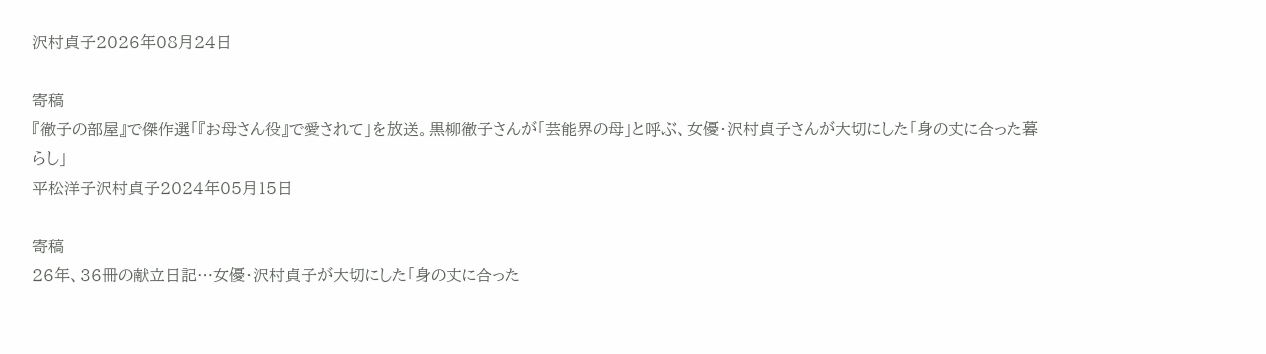沢村貞子2026年08月24日

寄稿
『徹子の部屋』で傑作選「『お母さん役』で愛されて」を放送。黒柳徹子さんが「芸能界の母」と呼ぶ、女優・沢村貞子さんが大切にした「身の丈に合った暮らし」
平松洋子沢村貞子2024年05月15日

寄稿
26年、36冊の献立日記…女優・沢村貞子が大切にした「身の丈に合った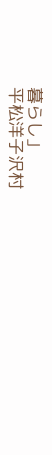暮らし」
平松洋子沢村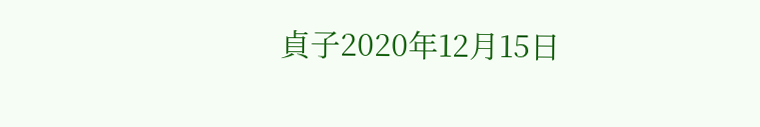貞子2020年12月15日